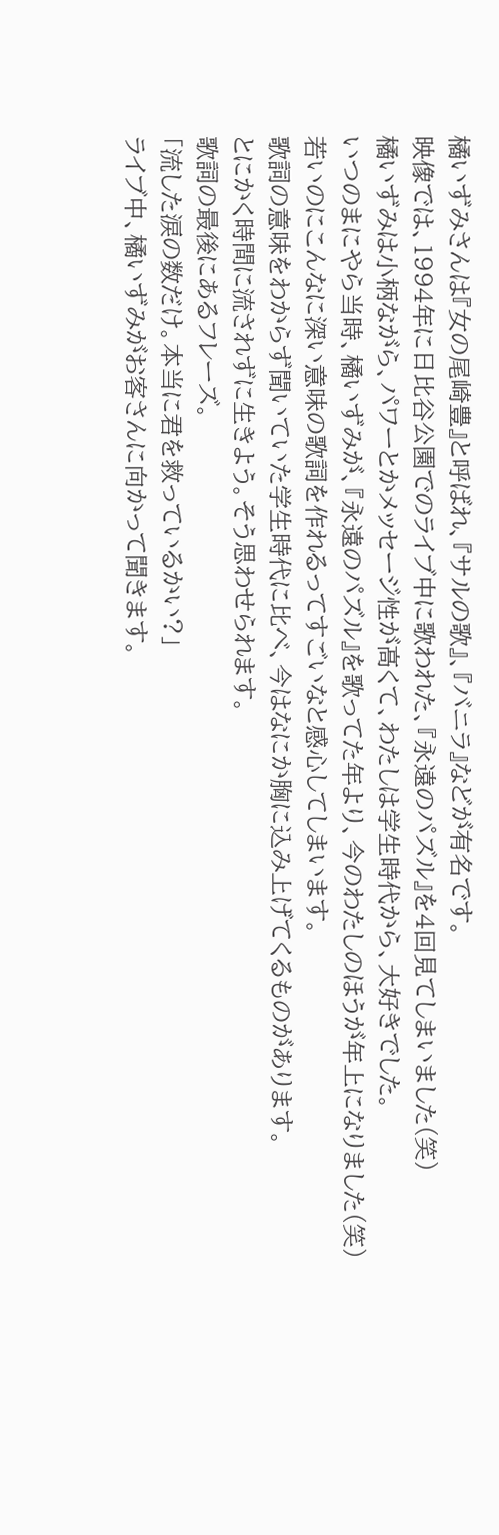橘いずみさんは『女の尾崎豊』と呼ばれ、『サルの歌』、『バニラ』などが有名です。
映像では、1994年に日比谷公園でのライブ中に歌われた、『永遠のパズル』を4回見てしまいました(笑)
橘いずみは小柄ながら、パワーとかメッセージ性が高くて、わたしは学生時代から、大好きでした。
いつのまにやら当時、橘いずみが、『永遠のパズル』を歌ってた年より、今のわたしのほうが年上になりました(笑)
若いのにこんなに深い意味の歌詞を作れるってすごいなと感心してしまいます。
歌詞の意味をわからず聞いていた学生時代に比べ、今はなにか胸に込み上げてくるものがあります。
とにかく時間に流されずに生きよう。そう思わせられます。
歌詞の最後にあるフレーズ。
「流した涙の数だけ。本当に君を救っているかい?」
ライブ中、橘いずみがお客さんに向かって聞きます。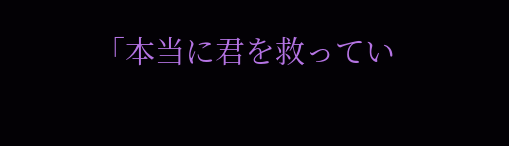「本当に君を救ってい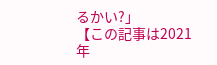るかい?」
【この記事は2021年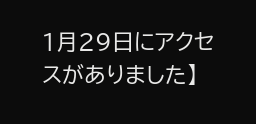1月29日にアクセスがありました】